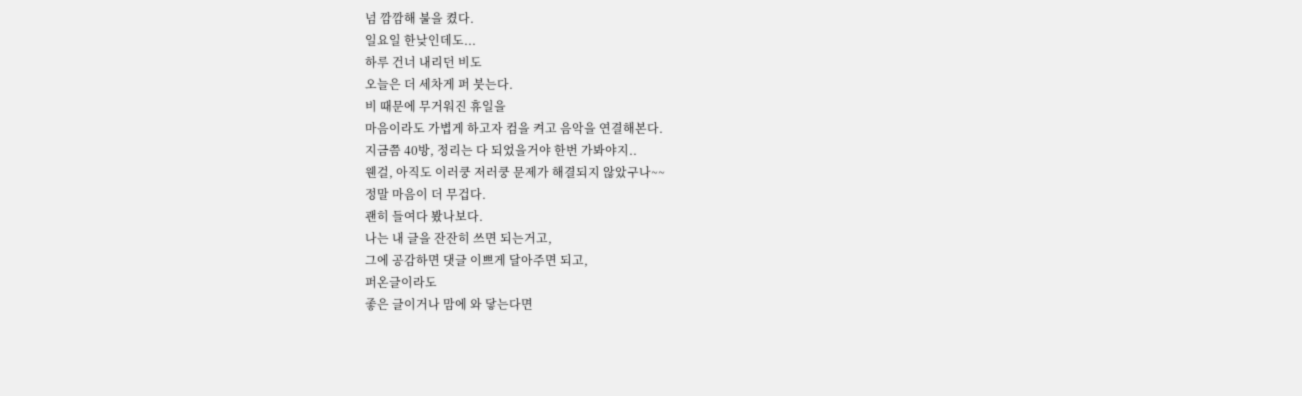넘 깜깜해 불을 켰다.
일요일 한낮인데도...
하루 건너 내리던 비도
오늘은 더 세차게 퍼 붓는다.
비 때문에 무거워진 휴일을
마음이라도 가볍게 하고자 컴을 켜고 음악을 연결해본다.
지금쯤 40방, 정리는 다 되었을거야 한번 가봐야지..
웬걸, 아직도 이러쿵 저러쿵 문제가 해결되지 않았구나~~
정말 마음이 더 무겁다.
괜히 들여다 봤나보다.
나는 내 글을 잔잔히 쓰면 되는거고,
그에 공감하면 댓글 이쁘게 달아주면 되고,
퍼온글이라도
좋은 글이거나 맘에 와 닿는다면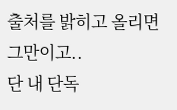출처를 밝히고 올리면 그만이고..
단 내 단독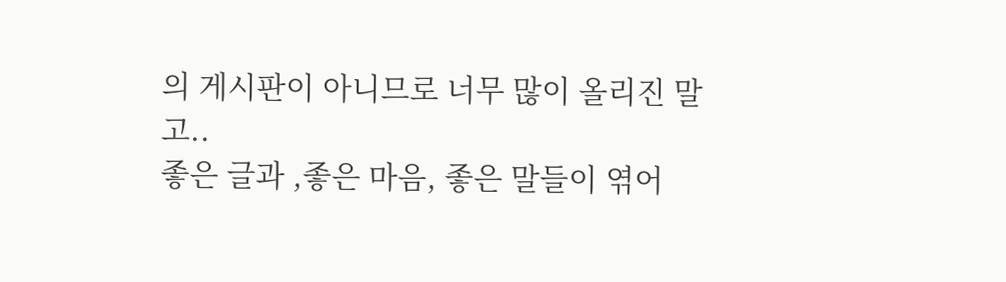의 게시판이 아니므로 너무 많이 올리진 말고..
좋은 글과 ,좋은 마음, 좋은 말들이 엮어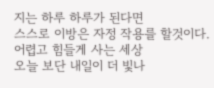지는 하루 하루가 된다면
스스로 이방은 자정 작용를 할것이다.
어렵고 힘들게 사는 세상
오늘 보단 내일이 더 빛나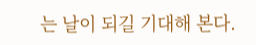는 날이 되길 기대해 본다.